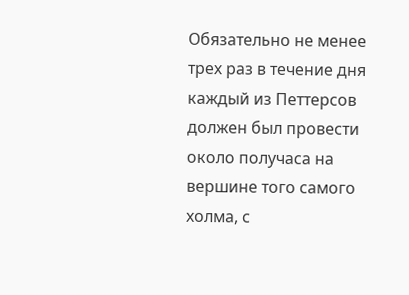Обязательно не менее трех раз в течение дня каждый из Петтерсов должен был провести около получаса на вершине того самого холма, с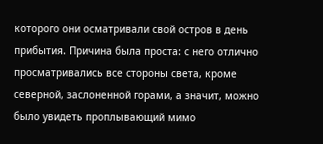которого они осматривали свой остров в день прибытия. Причина была проста: с него отлично просматривались все стороны света, кроме северной, заслоненной горами, а значит, можно было увидеть проплывающий мимо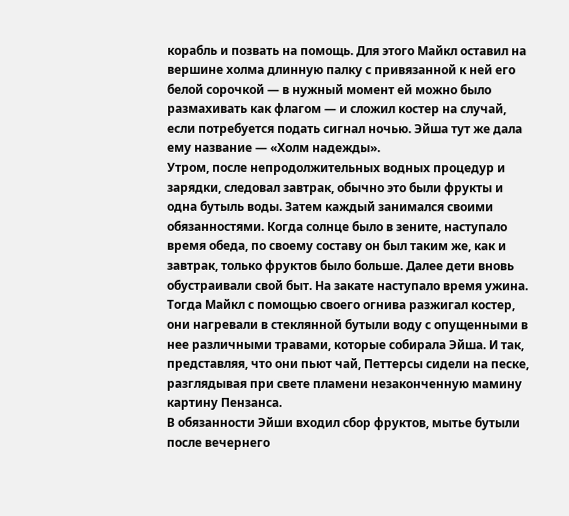корабль и позвать на помощь. Для этого Майкл оставил на вершине холма длинную палку с привязанной к ней его белой сорочкой — в нужный момент ей можно было размахивать как флагом — и сложил костер на случай, если потребуется подать сигнал ночью. Эйша тут же дала ему название — «Холм надежды».
Утром, после непродолжительных водных процедур и зарядки, следовал завтрак, обычно это были фрукты и одна бутыль воды. Затем каждый занимался своими обязанностями. Когда солнце было в зените, наступало время обеда, по своему составу он был таким же, как и завтрак, только фруктов было больше. Далее дети вновь обустраивали свой быт. На закате наступало время ужина. Тогда Майкл с помощью своего огнива разжигал костер, они нагревали в стеклянной бутыли воду с опущенными в нее различными травами, которые собирала Эйша. И так, представляя, что они пьют чай, Петтерсы сидели на песке, разглядывая при свете пламени незаконченную мамину картину Пензанса.
В обязанности Эйши входил сбор фруктов, мытье бутыли после вечернего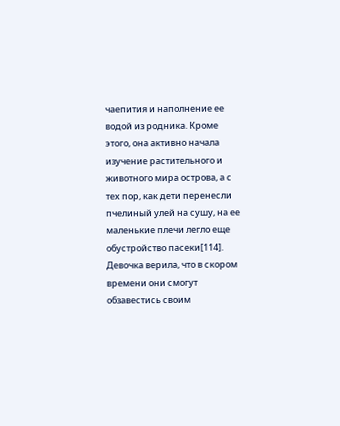чаепития и наполнение ее водой из родника. Кроме этого, она активно начала изучение растительного и животного мира острова, а с тех пор, как дети перенесли пчелиный улей на сушу, на ее маленькие плечи легло еще обустройство пасеки[114]. Девочка верила, что в скором времени они смогут обзавестись своим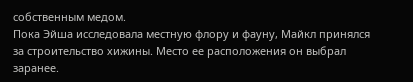собственным медом.
Пока Эйша исследовала местную флору и фауну, Майкл принялся за строительство хижины. Место ее расположения он выбрал заранее.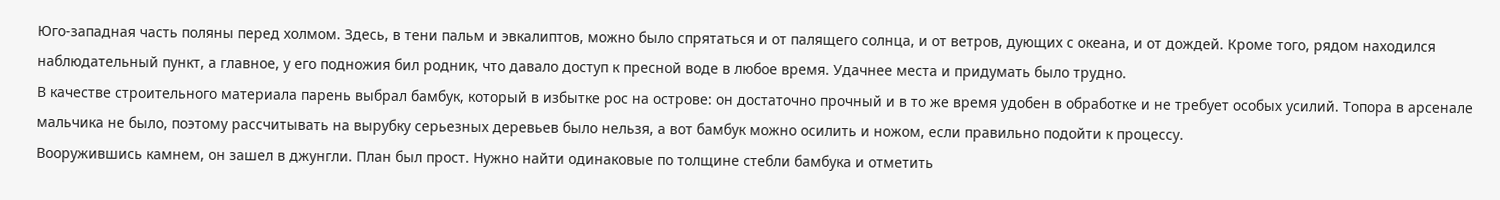Юго-западная часть поляны перед холмом. Здесь, в тени пальм и эвкалиптов, можно было спрятаться и от палящего солнца, и от ветров, дующих с океана, и от дождей. Кроме того, рядом находился наблюдательный пункт, а главное, у его подножия бил родник, что давало доступ к пресной воде в любое время. Удачнее места и придумать было трудно.
В качестве строительного материала парень выбрал бамбук, который в избытке рос на острове: он достаточно прочный и в то же время удобен в обработке и не требует особых усилий. Топора в арсенале мальчика не было, поэтому рассчитывать на вырубку серьезных деревьев было нельзя, а вот бамбук можно осилить и ножом, если правильно подойти к процессу.
Вооружившись камнем, он зашел в джунгли. План был прост. Нужно найти одинаковые по толщине стебли бамбука и отметить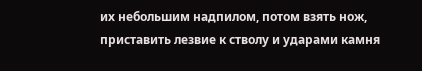их небольшим надпилом, потом взять нож, приставить лезвие к стволу и ударами камня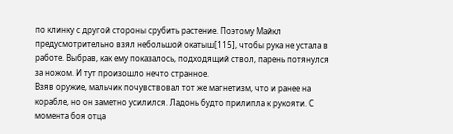по клинку с другой стороны срубить растение. Поэтому Майкл предусмотрительно взял небольшой окатыш[115], чтобы рука не устала в работе. Выбрав, как ему показалось, подходящий ствол, парень потянулся за ножом. И тут произошло нечто странное.
Взяв оружие, мальчик почувствовал тот же магнетизм, что и ранее на корабле, но он заметно усилился. Ладонь будто прилипла к рукояти. С момента боя отца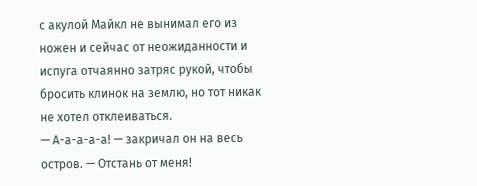с акулой Майкл не вынимал его из ножен и сейчас от неожиданности и испуга отчаянно затряс рукой, чтобы бросить клинок на землю, но тот никак не хотел отклеиваться.
— А-а-а-а-а! — закричал он на весь остров. — Отстань от меня!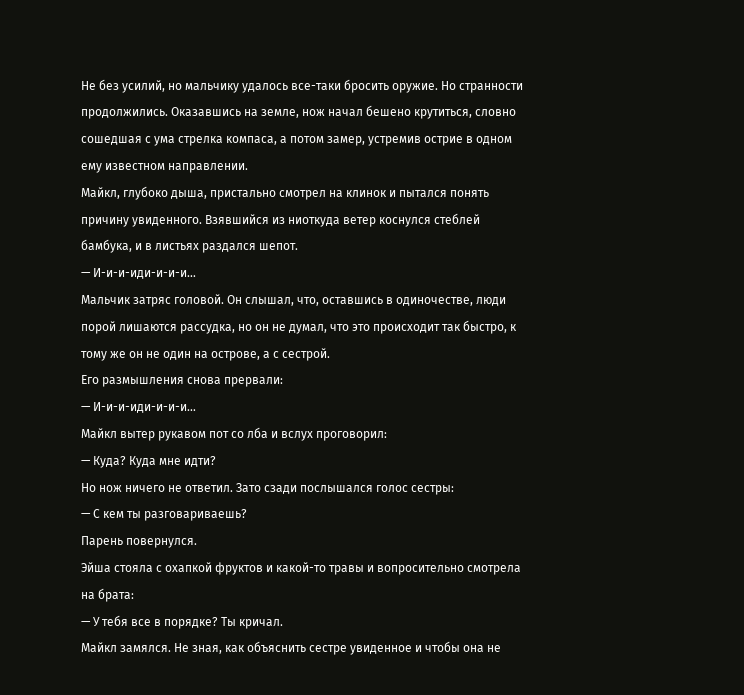Не без усилий, но мальчику удалось все-таки бросить оружие. Но странности продолжились. Оказавшись на земле, нож начал бешено крутиться, словно сошедшая с ума стрелка компаса, а потом замер, устремив острие в одном ему известном направлении.
Майкл, глубоко дыша, пристально смотрел на клинок и пытался понять причину увиденного. Взявшийся из ниоткуда ветер коснулся стеблей бамбука, и в листьях раздался шепот.
— И-и-и-иди-и-и-и…
Мальчик затряс головой. Он слышал, что, оставшись в одиночестве, люди порой лишаются рассудка, но он не думал, что это происходит так быстро, к тому же он не один на острове, а с сестрой.
Его размышления снова прервали:
— И-и-и-иди-и-и-и…
Майкл вытер рукавом пот со лба и вслух проговорил:
— Куда? Куда мне идти?
Но нож ничего не ответил. Зато сзади послышался голос сестры:
— С кем ты разговариваешь?
Парень повернулся.
Эйша стояла с охапкой фруктов и какой-то травы и вопросительно смотрела на брата:
— У тебя все в порядке? Ты кричал.
Майкл замялся. Не зная, как объяснить сестре увиденное и чтобы она не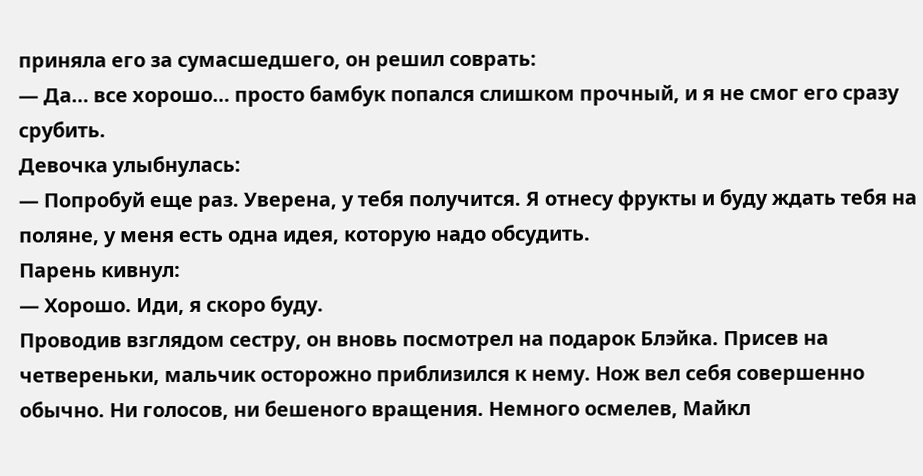приняла его за сумасшедшего, он решил соврать:
— Да… все хорошо… просто бамбук попался слишком прочный, и я не смог его сразу срубить.
Девочка улыбнулась:
— Попробуй еще раз. Уверена, у тебя получится. Я отнесу фрукты и буду ждать тебя на поляне, у меня есть одна идея, которую надо обсудить.
Парень кивнул:
— Хорошо. Иди, я скоро буду.
Проводив взглядом сестру, он вновь посмотрел на подарок Блэйка. Присев на четвереньки, мальчик осторожно приблизился к нему. Нож вел себя совершенно обычно. Ни голосов, ни бешеного вращения. Немного осмелев, Майкл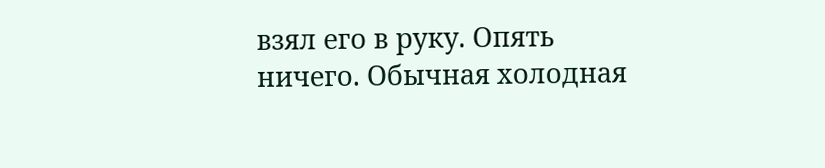взял его в руку. Опять ничего. Обычная холодная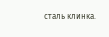сталь клинка.